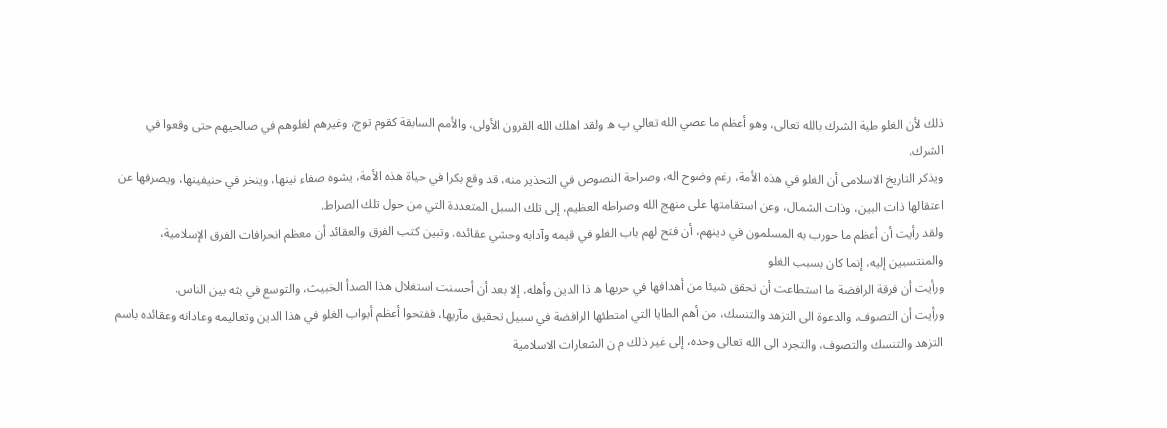ذلك لأن الغلو طية الشرك بالله تعالى، وهو أعظم ما عصي الله تعالي پ ه ولقد اهلك الله القرون الأولى، والأمم السابقة كقوم توج، وغيرهم لغلوهم في صالحيهم حتى وقعوا في الشرك.
ويذكر التاريخ الاسلامى أن الغلو في هذه الأمة، رغم وضوح اله، وصراحة النصوص في التحذير منه، قد وقع بكرا في حياة هذه الأمة، يشوه صفاء نينها، وينخر في حنيفينها، ويصرفها عن اعتقالها ذات البين، وذات الشمال، وعن استقامتها على منهج الله وصراطه العظيم، إلى تلك السبل المتعددة التي من حول تلك الصراط.
ولقد رأيت أن أعظم ما حورب به المسلمون في دينهم، أن فتح لهم باب الغلو في قيمه وآدابه وحشي عقائده. وتبين كتب الفرق والعقائد أن معظم انحرافات الفرق الإسلامية، والمنتسبين إليه، إنما كان بسبب الغلو
ورأيت أن فرقة الرافضة ما استطاعت أن تحقق شيئا من أهدافها في حربها ه ذا الدين وأهله، إلا بعد أن أحسنت استغلال هذا الصدأ الخبيث، والتوسع في بثه بين الناس.
ورأيت أن التصوف، والدعوة الى التزهد والتنسك، من أهم الطايا التي امتطئها الرافضة في سبيل تحقيق مآربها، ففتحوا أعظم أبواب الغلو في هذا الدين وتعاليمه وعادانه وعقائده باسم التزهد والتنسك والتصوف، والتجرد الى الله تعالى وحده، إلى غير ذلك م ن الشعارات الاسلامية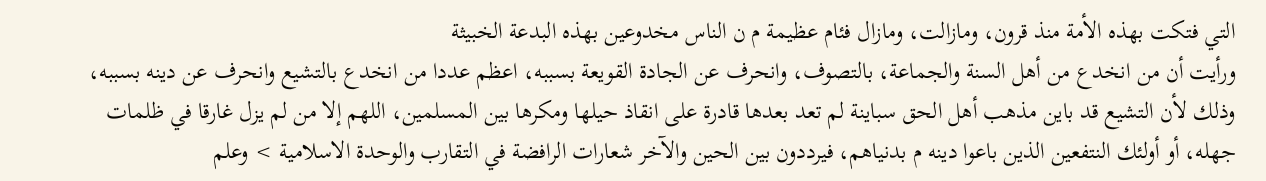التي فتكت بهذه الأمة منذ قرون، ومازالت، ومازال فئام عظيمة م ن الناس مخدوعين بهذه البدعة الخبيثة
ورأيت أن من انخدع من أهل السنة والجماعة، بالتصوف، وانحرف عن الجادة القويعة بسببه، اعظم عددا من انخدع بالتشيع وانحرف عن دينه بسببه، وذلك لأن التشيع قد باين مذهب أهل الحق سباينة لم تعد بعدها قادرة على انقاذ حيلها ومكرها بين المسلمين، اللهم إلا من لم يزل غارقا في ظلمات جهله، أو أولئك النتفعين الذين باعوا دينه م بدنياهم، فيرددون بين الحين والآخر شعارات الرافضة في التقارب والوحدة الاسلامية > وعلم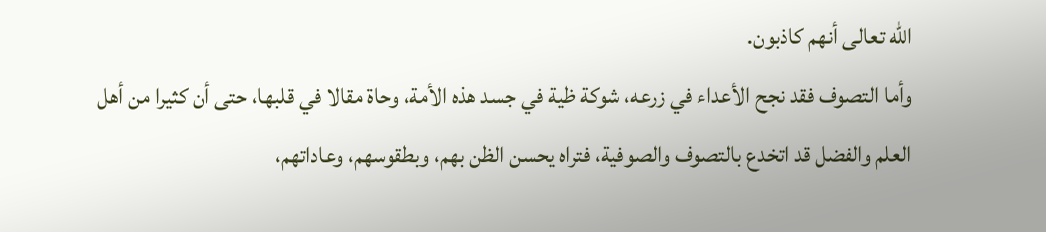الله تعالى أنهم كاذبون.
وأما التصوف فقد نجح الأعداء في زرعه، شوكة ظية في جسد هذه الأمة، وحاة مقالا في قلبها، حتى أن كثيرا من أهل العلم والفضل قد اتخدع بالتصوف والصوفية، فتراه يحسن الظن بهم، وبطقوسهم، وعاداتهم،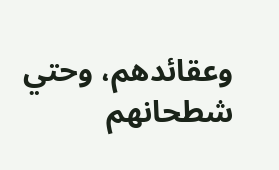وعقائدهم، وحتي شطحانهم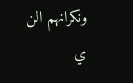ونكرانهم الن ي